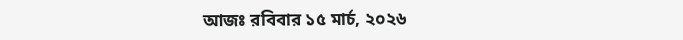আজঃ রবিবার ১৫ মার্চ, ২০২৬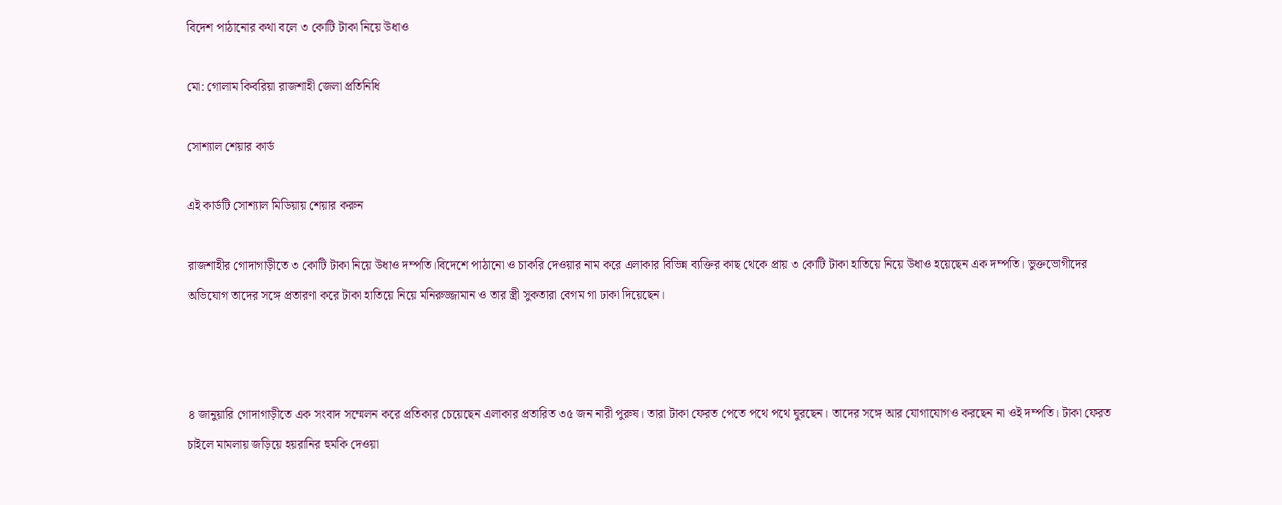বিদেশ পাঠানোর কথা বলে ৩ কোটি টাকা নিয়ে উধাও

মো: গোলাম কিবরিয়া রাজশাহী জেলা প্রতিনিধি

সোশ্যাল শেয়ার কার্ড

এই কার্ডটি সোশ্যাল মিডিয়ায় শেয়ার করুন

রাজশাহীর গোদাগাড়ীতে ৩ কোটি টাকা নিয়ে উধাও দম্পতি।বিদেশে পাঠানো ও চাকরি দেওয়ার নাম করে এলাকার বিভিন্ন ব্যক্তির কাছ থেকে প্রায় ৩ কোটি টাকা হাতিয়ে নিয়ে উধাও হয়েছেন এক দম্পতি। ভুক্তভোগীদের অভিযোগ তাদের সঙ্গে প্রতারণা করে টাকা হাতিয়ে নিয়ে মনিরুজ্জামান ও তার স্ত্রী সুকতারা বেগম গা ঢাকা দিয়েছেন।



৪ জানুয়ারি গোদাগাড়ীতে এক সংবাদ সম্মেলন করে প্রতিকার চেয়েছেন এলাকার প্রতারিত ৩৫ জন নারী পুরুষ। তারা টাকা ফেরত পেতে পথে পথে ঘুরছেন। তাদের সঙ্গে আর যোগাযোগও করছেন না ওই দম্পতি। টাকা ফেরত চাইলে মামলায় জড়িয়ে হয়রানির হুমকি দেওয়া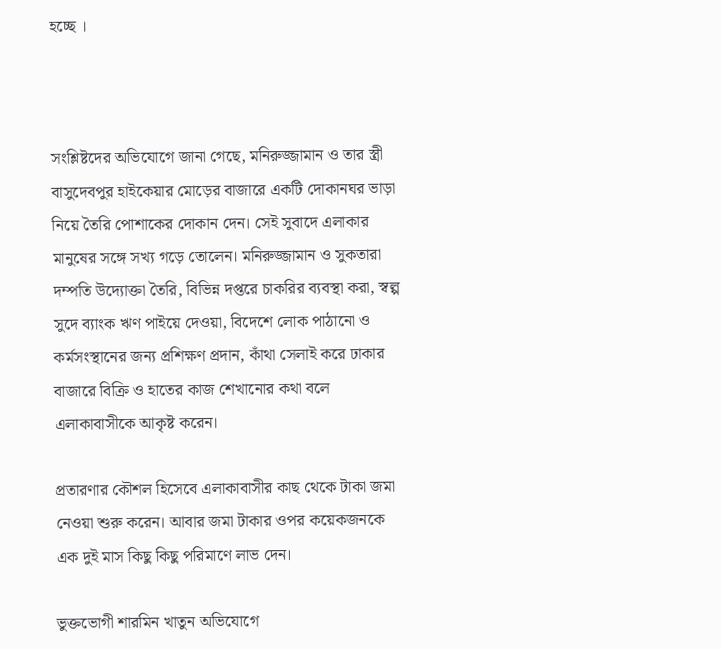হচ্ছে ।



সংশ্লিষ্টদের অভিযোগে জানা গেছে, মনিরুজ্জামান ও তার স্ত্রী বাসুদেবপুর হাইকেয়ার মোড়ের বাজারে একটি দোকানঘর ভাড়া নিয়ে তৈরি পোশাকের দোকান দেন। সেই সুবাদে এলাকার মানুষের সঙ্গে সখ্য গড়ে তোলেন। মনিরুজ্জামান ও সুকতারা দম্পতি উদ্যোক্তা তৈরি, বিভিন্ন দপ্তরে চাকরির ব্যবস্থা করা, স্বল্প সুদে ব্যাংক ঋণ পাইয়ে দেওয়া, বিদেশে লোক পাঠানো ও কর্মসংস্থানের জন্য প্রশিক্ষণ প্রদান, কাঁথা সেলাই করে ঢাকার বাজারে বিক্রি ও হাতের কাজ শেখানোর কথা বলে এলাকাবাসীকে আকৃষ্ট করেন।

প্রতারণার কৌশল হিসেবে এলাকাবাসীর কাছ থেকে টাকা জমা নেওয়া শুরু করেন। আবার জমা টাকার ওপর কয়েকজনকে এক দুই মাস কিছু কিছু পরিমাণে লাভ দেন।

ভুক্তভোগী শারমিন খাতুন অভিযোগে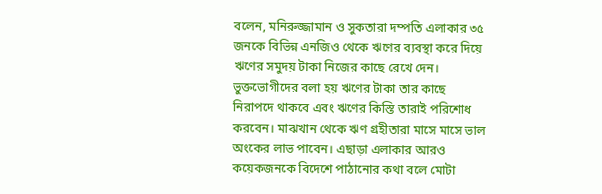বলেন, মনিরুজ্জামান ও সুকতারা দম্পতি এলাকার ৩৫ জনকে বিভিন্ন এনজিও থেকে ঋণের ব্যবস্থা করে দিয়ে ঋণের সমুদয় টাকা নিজের কাছে রেখে দেন। ভুক্তভোগীদের বলা হয় ঋণের টাকা তার কাছে নিরাপদে থাকবে এবং ঋণের কিস্তি তারাই পরিশোধ করবেন। মাঝখান থেকে ঋণ গ্রহীতারা মাসে মাসে ভাল অংকের লাভ পাবেন। এছাড়া এলাকার আরও কয়েকজনকে বিদেশে পাঠানোর কথা বলে মোটা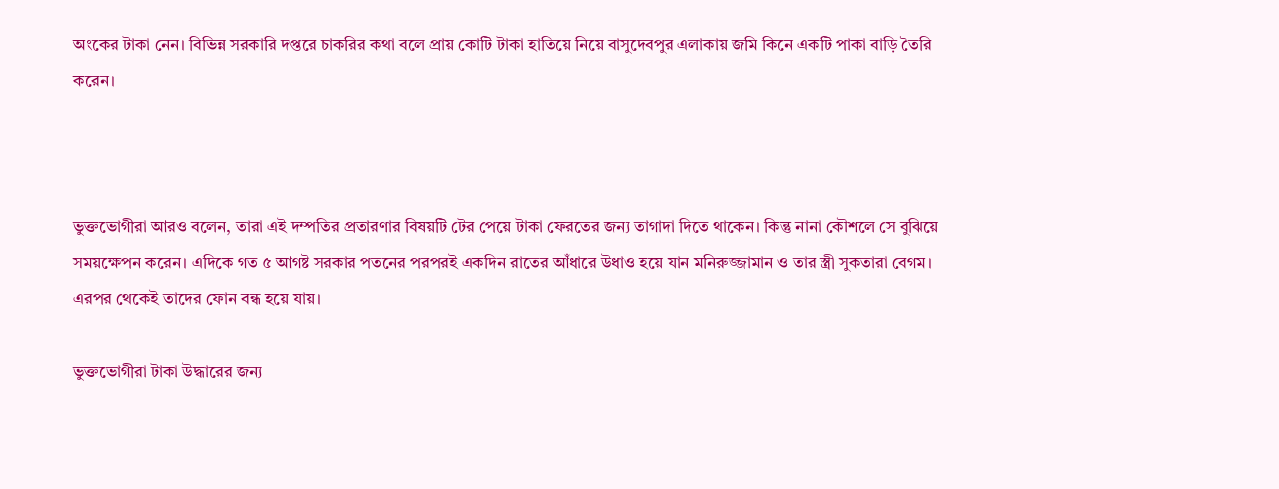অংকের টাকা নেন। বিভিন্ন সরকারি দপ্তরে চাকরির কথা বলে প্রায় কোটি টাকা হাতিয়ে নিয়ে বাসুদেবপুর এলাকায় জমি কিনে একটি পাকা বাড়ি তৈরি করেন।



ভুক্তভোগীরা আরও বলেন, তারা এই দম্পতির প্রতারণার বিষয়টি টের পেয়ে টাকা ফেরতের জন্য তাগাদা দিতে থাকেন। কিন্তু নানা কৌশলে সে বুঝিয়ে সময়ক্ষেপন করেন। এদিকে গত ৫ আগষ্ট সরকার পতনের পরপরই একদিন রাতের আঁধারে উধাও হয়ে যান মনিরুজ্জামান ও তার স্ত্রী সুকতারা বেগম। এরপর থেকেই তাদের ফোন বন্ধ হয়ে যায়।

ভুক্তভোগীরা টাকা উদ্ধারের জন্য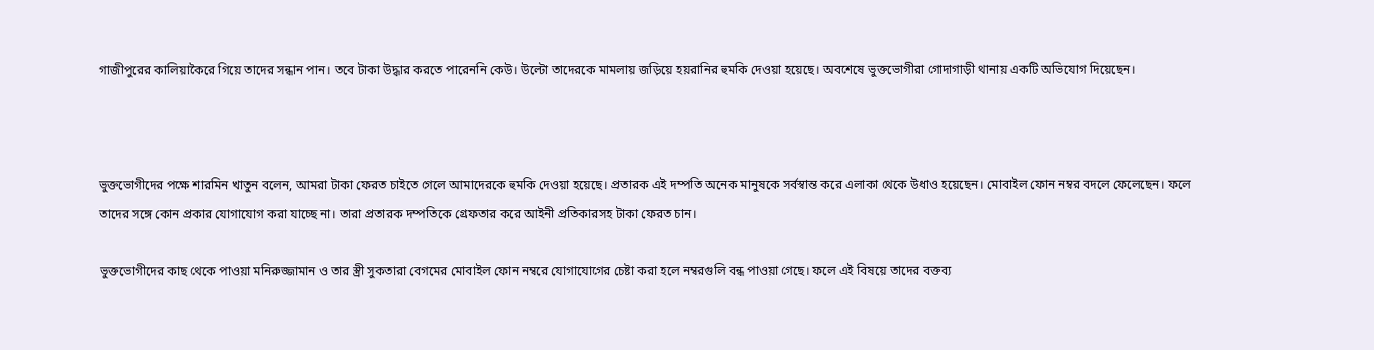গাজীপুরের কালিয়াকৈরে গিয়ে তাদের সন্ধান পান। তবে টাকা উদ্ধার করতে পারেননি কেউ। উল্টো তাদেরকে মামলায় জড়িয়ে হয়রানির হুমকি দেওয়া হয়েছে। অবশেষে ভুক্তভোগীরা গোদাগাড়ী থানায় একটি অভিযোগ দিয়েছেন।



ভুক্তভোগীদের পক্ষে শারমিন খাতুন বলেন, আমরা টাকা ফেরত চাইতে গেলে আমাদেরকে হুমকি দেওয়া হয়েছে। প্রতারক এই দম্পতি অনেক মানুষকে সর্বস্বান্ত করে এলাকা থেকে উধাও হয়েছেন। মোবাইল ফোন নম্বর বদলে ফেলেছেন। ফলে তাদের সঙ্গে কোন প্রকার যোগাযোগ করা যাচ্ছে না। তারা প্রতারক দম্পতিকে গ্রেফতার করে আইনী প্রতিকারসহ টাকা ফেরত চান।

ভুক্তভোগীদের কাছ থেকে পাওয়া মনিরুজ্জামান ও তার স্ত্রী সুকতারা বেগমের মোবাইল ফোন নম্বরে যোগাযোগের চেষ্টা করা হলে নম্বরগুলি বন্ধ পাওয়া গেছে। ফলে এই বিষয়ে তাদের বক্তব্য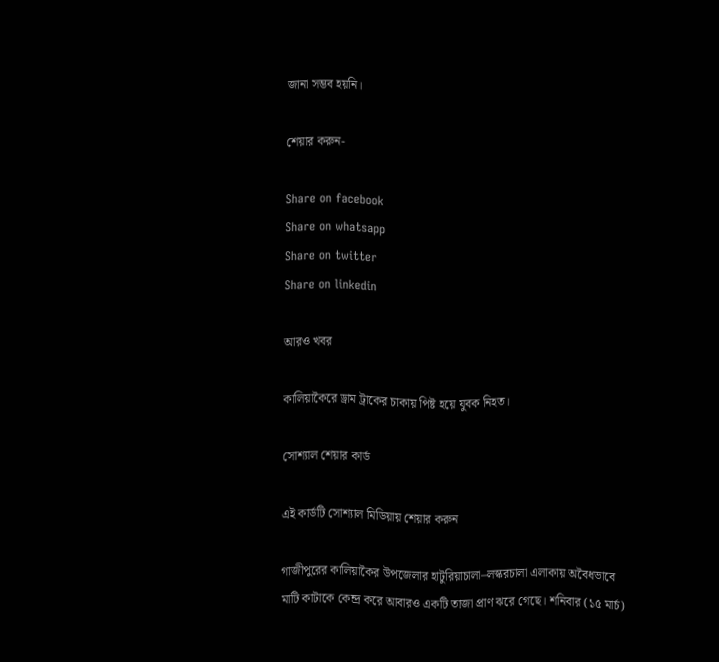জানা সম্ভব হয়নি।

শেয়ার করুন-

Share on facebook
Share on whatsapp
Share on twitter
Share on linkedin

আরও খবর

কালিয়াকৈরে ড্রাম ট্রাকের চাকায় পিষ্ট হয়ে যুবক নিহত।

সোশ্যাল শেয়ার কার্ড

এই কার্ডটি সোশ্যাল মিডিয়ায় শেয়ার করুন

গাজীপুরের কালিয়াকৈর উপজেলার হাটুরিয়াচালা–লস্করচালা এলাকায় অবৈধভাবে মাটি কাটাকে কেন্দ্র করে আবারও একটি তাজা প্রাণ ঝরে গেছে। শনিবার (১৫ মার্চ)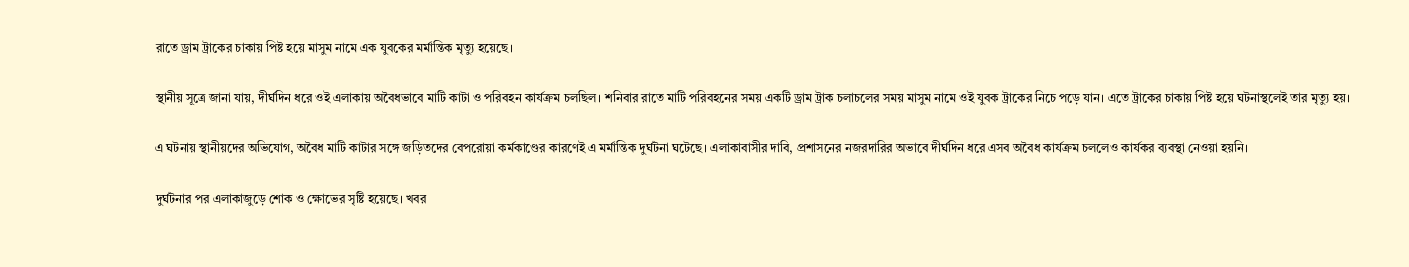রাতে ড্রাম ট্রাকের চাকায় পিষ্ট হয়ে মাসুম নামে এক যুবকের মর্মান্তিক মৃত্যু হয়েছে।

স্থানীয় সূত্রে জানা যায়, দীর্ঘদিন ধরে ওই এলাকায় অবৈধভাবে মাটি কাটা ও পরিবহন কার্যক্রম চলছিল। শনিবার রাতে মাটি পরিবহনের সময় একটি ড্রাম ট্রাক চলাচলের সময় মাসুম নামে ওই যুবক ট্রাকের নিচে পড়ে যান। এতে ট্রাকের চাকায় পিষ্ট হয়ে ঘটনাস্থলেই তার মৃত্যু হয়।

এ ঘটনায় স্থানীয়দের অভিযোগ, অবৈধ মাটি কাটার সঙ্গে জড়িতদের বেপরোয়া কর্মকাণ্ডের কারণেই এ মর্মান্তিক দুর্ঘটনা ঘটেছে। এলাকাবাসীর দাবি, প্রশাসনের নজরদারির অভাবে দীর্ঘদিন ধরে এসব অবৈধ কার্যক্রম চললেও কার্যকর ব্যবস্থা নেওয়া হয়নি।

দুর্ঘটনার পর এলাকাজুড়ে শোক ও ক্ষোভের সৃষ্টি হয়েছে। খবর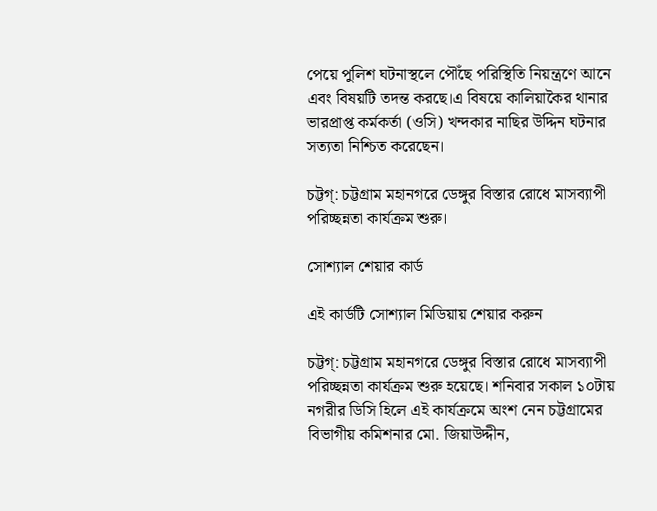পেয়ে পুলিশ ঘটনাস্থলে পৌঁছে পরিস্থিতি নিয়ন্ত্রণে আনে এবং বিষয়টি তদন্ত করছে।এ বিষয়ে কালিয়াকৈর থানার ভারপ্রাপ্ত কর্মকর্তা (ওসি) খন্দকার নাছির উদ্দিন ঘটনার সত্যতা নিশ্চিত করেছেন।

চট্টগ্: চট্টগ্রাম মহানগরে ডেঙ্গুর বিস্তার রোধে মাসব্যাপী পরিচ্ছন্নতা কার্যক্রম শুরু।

সোশ্যাল শেয়ার কার্ড

এই কার্ডটি সোশ্যাল মিডিয়ায় শেয়ার করুন

চট্টগ্: চট্টগ্রাম মহানগরে ডেঙ্গুর বিস্তার রোধে মাসব্যাপী পরিচ্ছন্নতা কার্যক্রম শুরু হয়েছে। শনিবার সকাল ১০টায় নগরীর ডিসি হিলে এই কার্যক্রমে অংশ নেন চট্টগ্রামের বিভাগীয় কমিশনার মো. জিয়াউদ্দীন,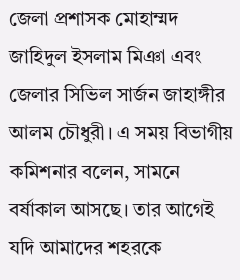জেলা প্রশাসক মোহাম্মদ জাহিদুল ইসলাম মিঞা এবং জেলার সিভিল সার্জন জাহাঙ্গীর আলম চৌধুরী। এ সময় বিভাগীয় কমিশনার বলেন, সামনে বর্ষাকাল আসছে। তার আগেই যদি আমাদের শহরকে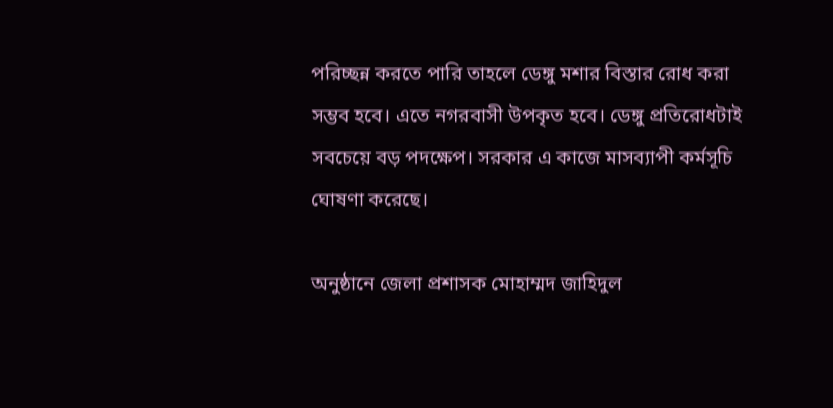পরিচ্ছন্ন করতে পারি তাহলে ডেঙ্গু মশার বিস্তার রোধ করা সম্ভব হবে। এতে নগরবাসী উপকৃত হবে। ডেঙ্গু প্রতিরোধটাই সবচেয়ে বড় পদক্ষেপ। সরকার এ কাজে মাসব্যাপী কর্মসূচি ঘোষণা করেছে।

অনুষ্ঠানে জেলা প্রশাসক মোহাম্মদ জাহিদুল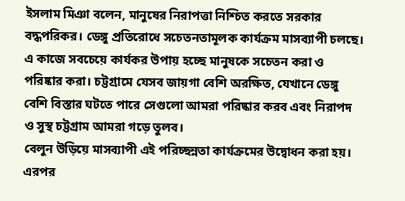ইসলাম মিঞা বলেন, মানুষের নিরাপত্তা নিশ্চিত করতে সরকার বদ্ধপরিকর। ডেঙ্গু প্রতিরোধে সচেতনতামূলক কার্যক্রম মাসব্যাপী চলছে। এ কাজে সবচেয়ে কার্যকর উপায় হচ্ছে মানুষকে সচেতন করা ও পরিষ্কার করা। চট্টগ্রামে যেসব জায়গা বেশি অরক্ষিত, যেখানে ডেঙ্গু বেশি বিস্তার ঘটতে পারে সেগুলো আমরা পরিষ্কার করব এবং নিরাপদ ও সুস্থ চট্টগ্রাম আমরা গড়ে তুলব।
বেলুন উড়িয়ে মাসব্যাপী এই পরিচ্ছন্নতা কার্যক্রমের উদ্বোধন করা হয়। এরপর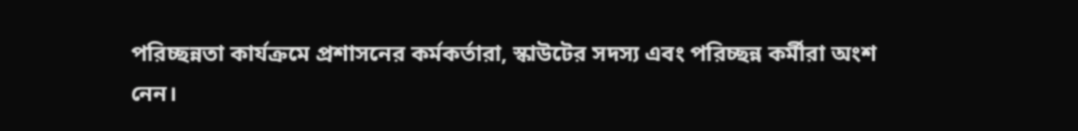পরিচ্ছন্নতা কার্যক্রমে প্রশাসনের কর্মকর্তারা, স্কাউটের সদস্য এবং পরিচ্ছন্ন কর্মীরা অংশ নেন।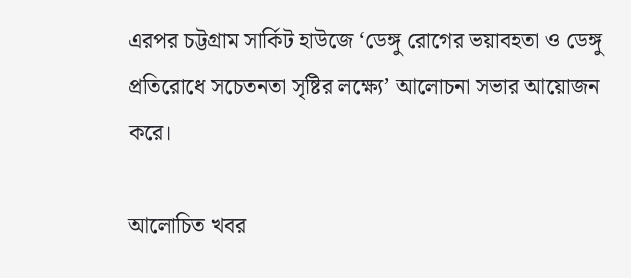এরপর চট্টগ্রাম সার্কিট হাউজে ‘ডেঙ্গু রোগের ভয়াবহতা ও ডেঙ্গু প্রতিরোধে সচেতনতা সৃষ্টির লক্ষ্যে’ আলোচনা সভার আয়োজন করে।

আলোচিত খবর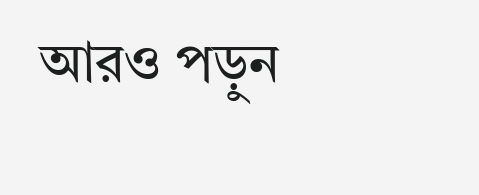আরও পড়ুন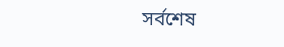সর্বশেষ